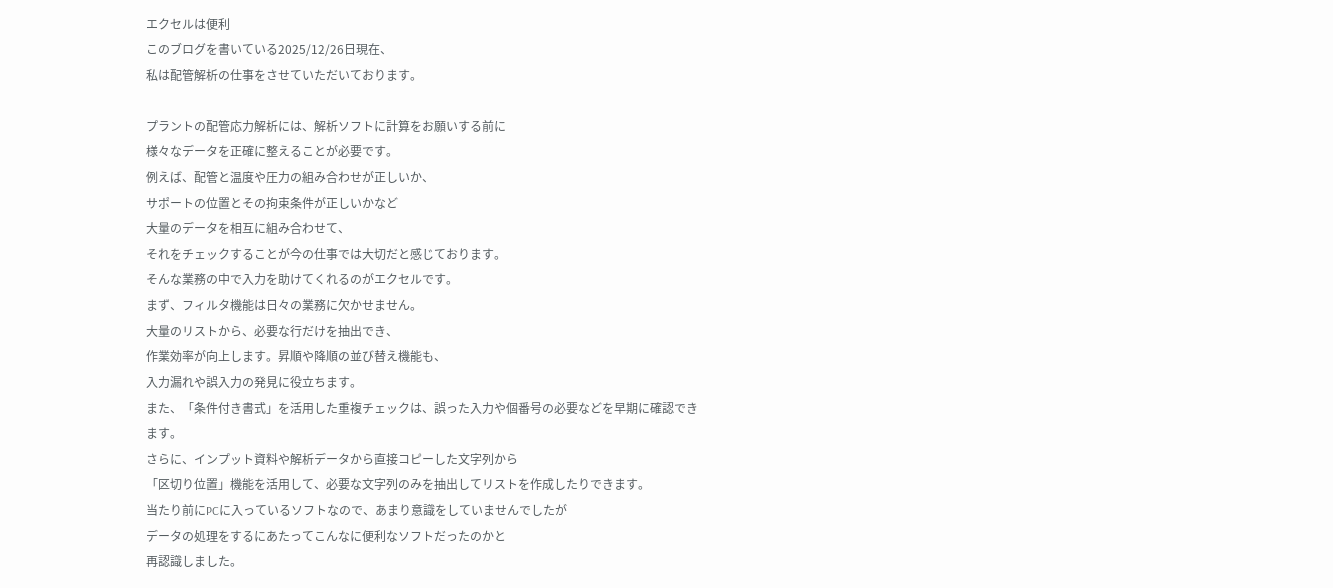エクセルは便利
このブログを書いている2025/12/26日現在、
私は配管解析の仕事をさせていただいております。

プラントの配管応力解析には、解析ソフトに計算をお願いする前に
様々なデータを正確に整えることが必要です。
例えば、配管と温度や圧力の組み合わせが正しいか、
サポートの位置とその拘束条件が正しいかなど
大量のデータを相互に組み合わせて、
それをチェックすることが今の仕事では大切だと感じております。
そんな業務の中で入力を助けてくれるのがエクセルです。
まず、フィルタ機能は日々の業務に欠かせません。
大量のリストから、必要な行だけを抽出でき、
作業効率が向上します。昇順や降順の並び替え機能も、
入力漏れや誤入力の発見に役立ちます。
また、「条件付き書式」を活用した重複チェックは、誤った入力や個番号の必要などを早期に確認できます。
さらに、インプット資料や解析データから直接コピーした文字列から
「区切り位置」機能を活用して、必要な文字列のみを抽出してリストを作成したりできます。
当たり前にPCに入っているソフトなので、あまり意識をしていませんでしたが
データの処理をするにあたってこんなに便利なソフトだったのかと
再認識しました。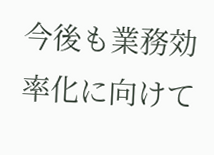今後も業務効率化に向けて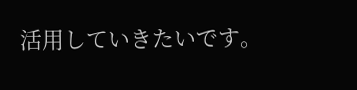活用していきたいです。